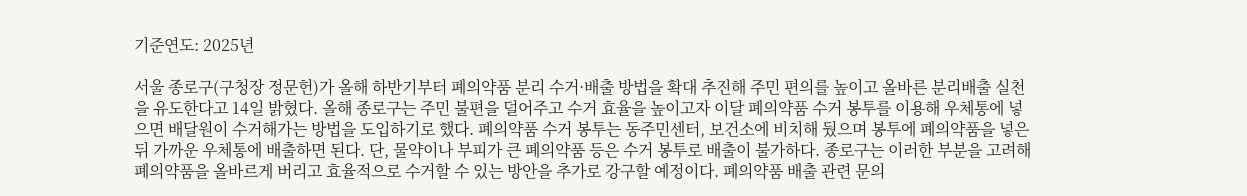기준연도: 2025년

서울 종로구(구청장 정문헌)가 올해 하반기부터 폐의약품 분리 수거·배출 방법을 확대 추진해 주민 편의를 높이고 올바른 분리배출 실천을 유도한다고 14일 밝혔다. 올해 종로구는 주민 불편을 덜어주고 수거 효율을 높이고자 이달 폐의약품 수거 봉투를 이용해 우체통에 넣으면 배달원이 수거해가는 방법을 도입하기로 했다. 폐의약품 수거 봉투는 동주민센터, 보건소에 비치해 뒀으며 봉투에 폐의약품을 넣은 뒤 가까운 우체통에 배출하면 된다. 단, 물약이나 부피가 큰 폐의약품 등은 수거 봉투로 배출이 불가하다. 종로구는 이러한 부분을 고려해 폐의약품을 올바르게 버리고 효율적으로 수거할 수 있는 방안을 추가로 강구할 예정이다. 폐의약품 배출 관련 문의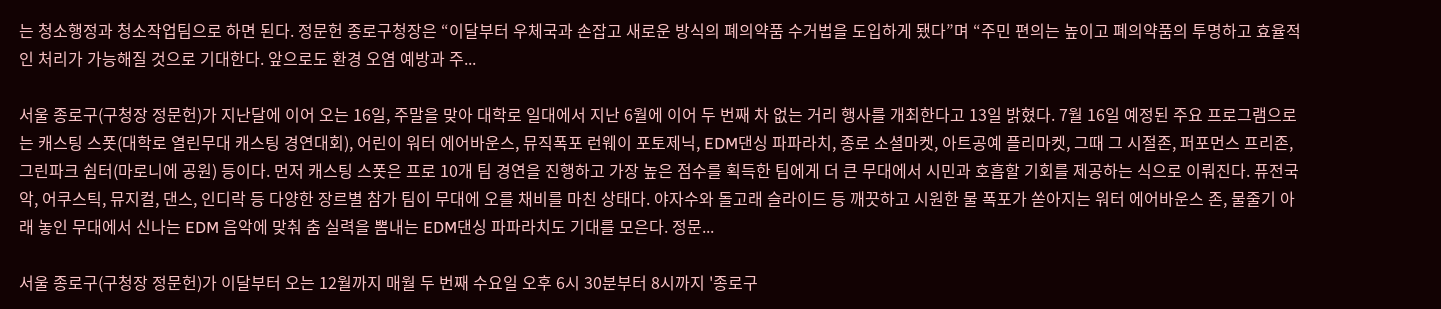는 청소행정과 청소작업팀으로 하면 된다. 정문헌 종로구청장은 “이달부터 우체국과 손잡고 새로운 방식의 폐의약품 수거법을 도입하게 됐다”며 “주민 편의는 높이고 폐의약품의 투명하고 효율적인 처리가 가능해질 것으로 기대한다. 앞으로도 환경 오염 예방과 주...

서울 종로구(구청장 정문헌)가 지난달에 이어 오는 16일, 주말을 맞아 대학로 일대에서 지난 6월에 이어 두 번째 차 없는 거리 행사를 개최한다고 13일 밝혔다. 7월 16일 예정된 주요 프로그램으로는 캐스팅 스폿(대학로 열린무대 캐스팅 경연대회), 어린이 워터 에어바운스, 뮤직폭포 런웨이 포토제닉, EDM댄싱 파파라치, 종로 소셜마켓, 아트공예 플리마켓, 그때 그 시절존, 퍼포먼스 프리존, 그린파크 쉼터(마로니에 공원) 등이다. 먼저 캐스팅 스폿은 프로 10개 팀 경연을 진행하고 가장 높은 점수를 획득한 팀에게 더 큰 무대에서 시민과 호흡할 기회를 제공하는 식으로 이뤄진다. 퓨전국악, 어쿠스틱, 뮤지컬, 댄스, 인디락 등 다양한 장르별 참가 팀이 무대에 오를 채비를 마친 상태다. 야자수와 돌고래 슬라이드 등 깨끗하고 시원한 물 폭포가 쏟아지는 워터 에어바운스 존, 물줄기 아래 놓인 무대에서 신나는 EDM 음악에 맞춰 춤 실력을 뽐내는 EDM댄싱 파파라치도 기대를 모은다. 정문...

서울 종로구(구청장 정문헌)가 이달부터 오는 12월까지 매월 두 번째 수요일 오후 6시 30분부터 8시까지 '종로구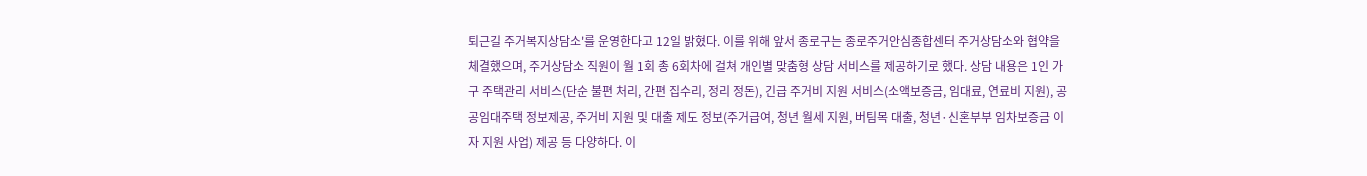퇴근길 주거복지상담소'를 운영한다고 12일 밝혔다. 이를 위해 앞서 종로구는 종로주거안심종합센터 주거상담소와 협약을 체결했으며, 주거상담소 직원이 월 1회 총 6회차에 걸쳐 개인별 맞춤형 상담 서비스를 제공하기로 했다. 상담 내용은 1인 가구 주택관리 서비스(단순 불편 처리, 간편 집수리, 정리 정돈), 긴급 주거비 지원 서비스(소액보증금, 임대료, 연료비 지원), 공공임대주택 정보제공, 주거비 지원 및 대출 제도 정보(주거급여, 청년 월세 지원, 버팀목 대출, 청년·신혼부부 임차보증금 이자 지원 사업) 제공 등 다양하다. 이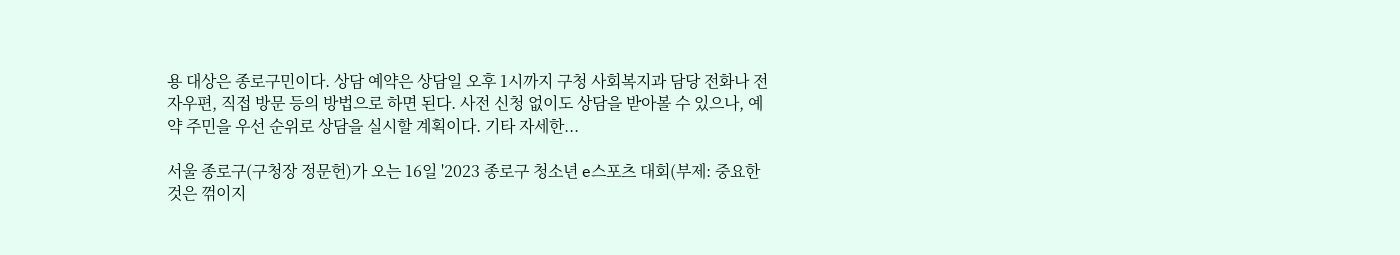용 대상은 종로구민이다. 상담 예약은 상담일 오후 1시까지 구청 사회복지과 담당 전화나 전자우편, 직접 방문 등의 방법으로 하면 된다. 사전 신청 없이도 상담을 받아볼 수 있으나, 예약 주민을 우선 순위로 상담을 실시할 계획이다. 기타 자세한...

서울 종로구(구청장 정문헌)가 오는 16일 '2023 종로구 청소년 e스포츠 대회(부제: 중요한 것은 꺾이지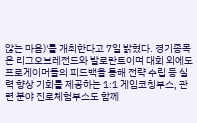않는 마음)'를 개최한다고 7일 밝혔다. 경기종목은 리그오브레전드와 발로란트이며 대회 외에도 프로게이머들의 피드백을 통해 전략 수립 등 실력 향상 기회를 제공하는 1:1 게임코칭부스, 관련 분야 진로체험부스도 함께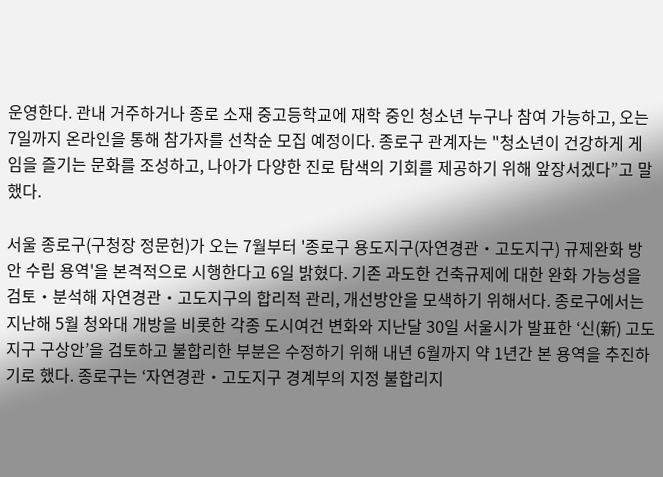운영한다. 관내 거주하거나 종로 소재 중고등학교에 재학 중인 청소년 누구나 참여 가능하고, 오는 7일까지 온라인을 통해 참가자를 선착순 모집 예정이다. 종로구 관계자는 "청소년이 건강하게 게임을 즐기는 문화를 조성하고, 나아가 다양한 진로 탐색의 기회를 제공하기 위해 앞장서겠다”고 말했다.

서울 종로구(구청장 정문헌)가 오는 7월부터 '종로구 용도지구(자연경관‧고도지구) 규제완화 방안 수립 용역'을 본격적으로 시행한다고 6일 밝혔다. 기존 과도한 건축규제에 대한 완화 가능성을 검토‧분석해 자연경관‧고도지구의 합리적 관리, 개선방안을 모색하기 위해서다. 종로구에서는 지난해 5월 청와대 개방을 비롯한 각종 도시여건 변화와 지난달 30일 서울시가 발표한 ‘신(新) 고도지구 구상안’을 검토하고 불합리한 부분은 수정하기 위해 내년 6월까지 약 1년간 본 용역을 추진하기로 했다. 종로구는 ‘자연경관‧고도지구 경계부의 지정 불합리지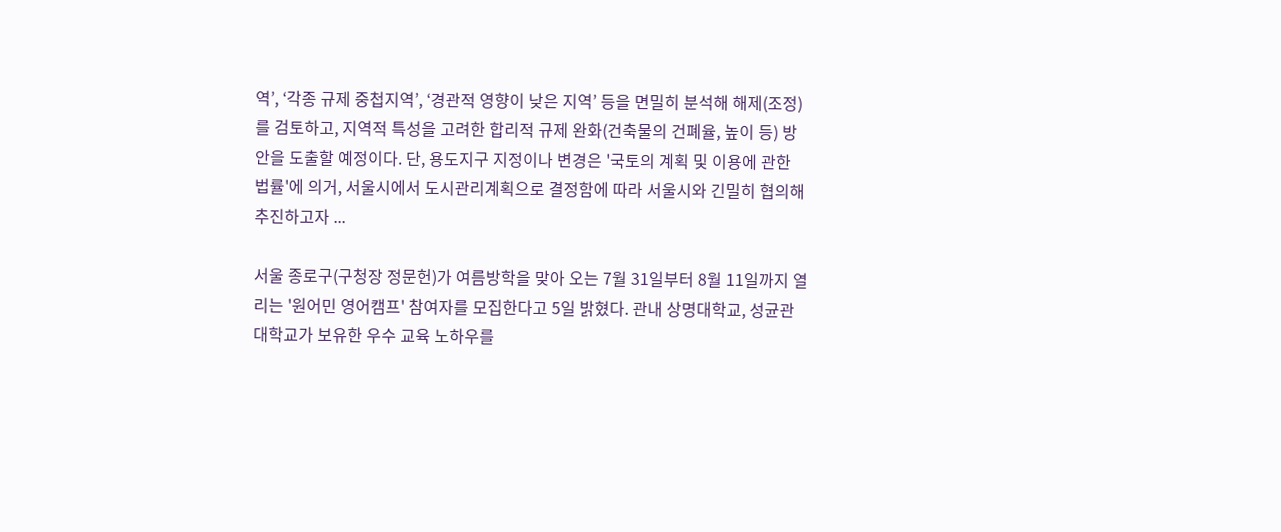역’, ‘각종 규제 중첩지역’, ‘경관적 영향이 낮은 지역’ 등을 면밀히 분석해 해제(조정)를 검토하고, 지역적 특성을 고려한 합리적 규제 완화(건축물의 건폐율, 높이 등) 방안을 도출할 예정이다. 단, 용도지구 지정이나 변경은 '국토의 계획 및 이용에 관한 법률'에 의거, 서울시에서 도시관리계획으로 결정함에 따라 서울시와 긴밀히 협의해 추진하고자 ...

서울 종로구(구청장 정문헌)가 여름방학을 맞아 오는 7월 31일부터 8월 11일까지 열리는 '원어민 영어캠프' 참여자를 모집한다고 5일 밝혔다. 관내 상명대학교, 성균관대학교가 보유한 우수 교육 노하우를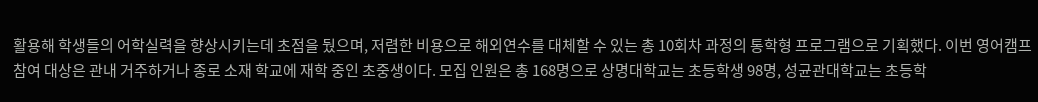활용해 학생들의 어학실력을 향상시키는데 초점을 뒀으며, 저렴한 비용으로 해외연수를 대체할 수 있는 총 10회차 과정의 통학형 프로그램으로 기획했다. 이번 영어캠프 참여 대상은 관내 거주하거나 종로 소재 학교에 재학 중인 초중생이다. 모집 인원은 총 168명으로 상명대학교는 초등학생 98명, 성균관대학교는 초등학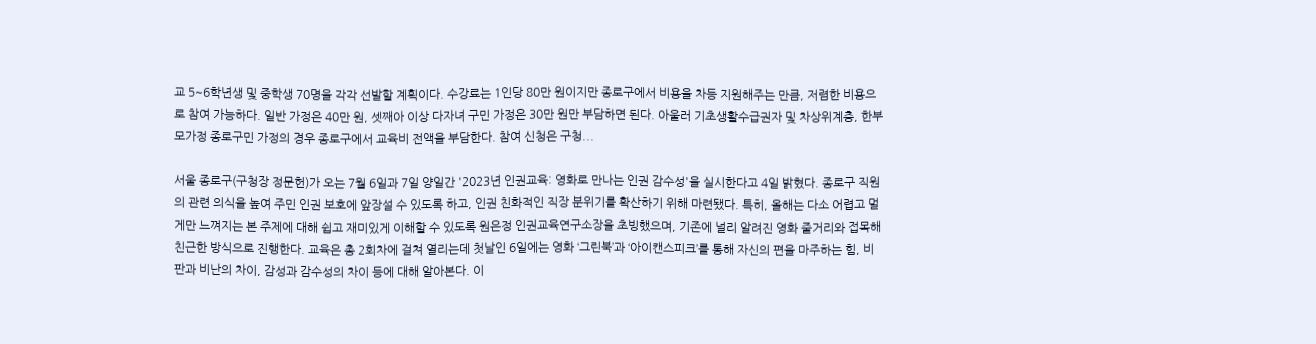교 5~6학년생 및 중학생 70명을 각각 선발할 계획이다. 수강료는 1인당 80만 원이지만 종로구에서 비용을 차등 지원해주는 만큼, 저렴한 비용으로 참여 가능하다. 일반 가정은 40만 원, 셋째아 이상 다자녀 구민 가정은 30만 원만 부담하면 된다. 아울러 기초생활수급권자 및 차상위계층, 한부모가정 종로구민 가정의 경우 종로구에서 교육비 전액을 부담한다. 참여 신청은 구청...

서울 종로구(구청장 정문헌)가 오는 7월 6일과 7일 양일간 '2023년 인권교육: 영화로 만나는 인권 감수성'을 실시한다고 4일 밝혔다. 종로구 직원의 관련 의식을 높여 주민 인권 보호에 앞장설 수 있도록 하고, 인권 친화적인 직장 분위기를 확산하기 위해 마련됐다. 특히, 올해는 다소 어렵고 멀게만 느껴지는 본 주제에 대해 쉽고 재미있게 이해할 수 있도록 원은정 인권교육연구소장을 초빙했으며, 기존에 널리 알려진 영화 줄거리와 접목해 친근한 방식으로 진행한다. 교육은 총 2회차에 걸쳐 열리는데 첫날인 6일에는 영화 ‘그린북’과 ‘아이캔스피크’를 통해 자신의 편을 마주하는 힘, 비판과 비난의 차이, 감성과 감수성의 차이 등에 대해 알아본다. 이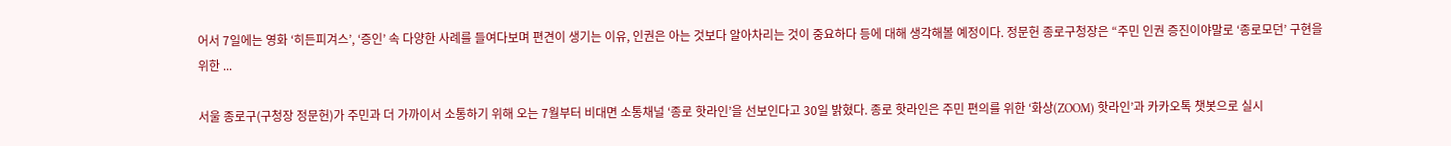어서 7일에는 영화 ‘히든피겨스’, ‘증인’ 속 다양한 사례를 들여다보며 편견이 생기는 이유, 인권은 아는 것보다 알아차리는 것이 중요하다 등에 대해 생각해볼 예정이다. 정문헌 종로구청장은 “주민 인권 증진이야말로 ‘종로모던’ 구현을 위한 ...

서울 종로구(구청장 정문헌)가 주민과 더 가까이서 소통하기 위해 오는 7월부터 비대면 소통채널 ‘종로 핫라인’을 선보인다고 30일 밝혔다. 종로 핫라인은 주민 편의를 위한 ‘화상(ZOOM) 핫라인’과 카카오톡 챗봇으로 실시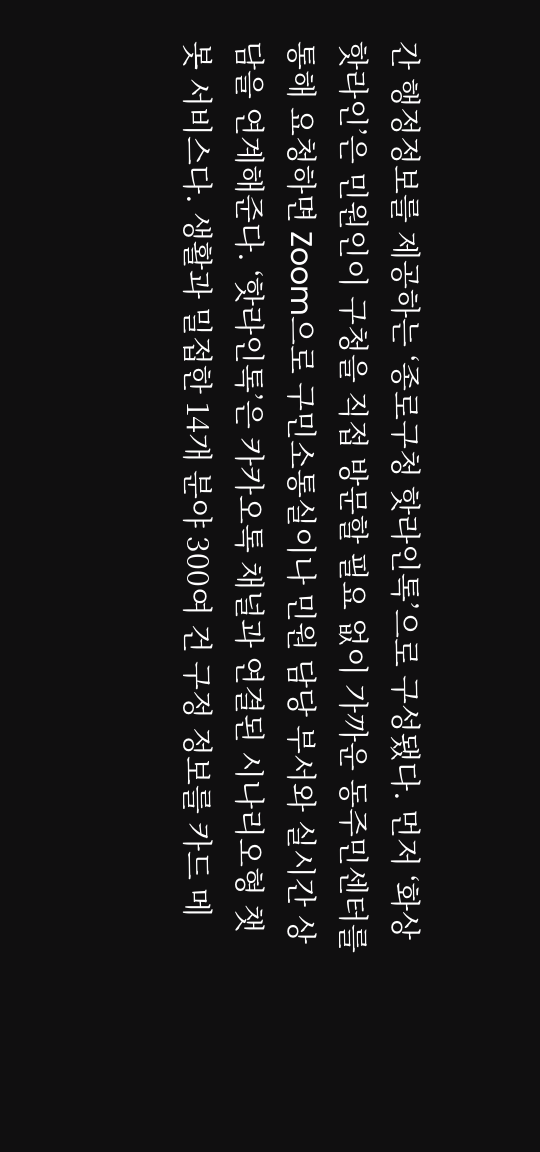간 행정정보를 제공하는 ‘종로구청 핫라인톡’으로 구성됐다. 먼저 ‘화상 핫라인’은 민원인이 구청을 직접 방문할 필요 없이 가까운 동주민센터를 통해 요청하면 Zoom으로 구민소통실이나 민원 담당 부서와 실시간 상담을 연계해준다. ‘핫라인톡’은 카카오톡 채널과 연결된 시나리오형 챗봇 서비스다. 생활과 밀접한 14개 분야 300여 건 구정 정보를 카드 메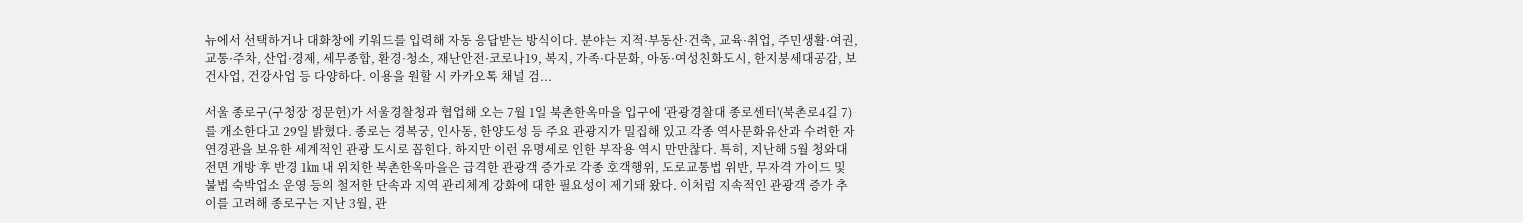뉴에서 선택하거나 대화창에 키워드를 입력해 자동 응답받는 방식이다. 분야는 지적·부동산·건축, 교육·취업, 주민생활·여권, 교통·주차, 산업·경제, 세무종합, 환경·청소, 재난안전·코로나19, 복지, 가족·다문화, 아동·여성친화도시, 한지붕세대공감, 보건사업, 건강사업 등 다양하다. 이용을 원할 시 카카오톡 채널 검...

서울 종로구(구청장 정문헌)가 서울경찰청과 협업해 오는 7월 1일 북촌한옥마을 입구에 '관광경찰대 종로센터'(북촌로4길 7)를 개소한다고 29일 밝혔다. 종로는 경복궁, 인사동, 한양도성 등 주요 관광지가 밀집해 있고 각종 역사문화유산과 수려한 자연경관을 보유한 세계적인 관광 도시로 꼽힌다. 하지만 이런 유명세로 인한 부작용 역시 만만찮다. 특히, 지난해 5월 청와대 전면 개방 후 반경 1㎞ 내 위치한 북촌한옥마을은 급격한 관광객 증가로 각종 호객행위, 도로교통법 위반, 무자격 가이드 및 불법 숙박업소 운영 등의 철저한 단속과 지역 관리체계 강화에 대한 필요성이 제기돼 왔다. 이처럼 지속적인 관광객 증가 추이를 고려해 종로구는 지난 3월, 관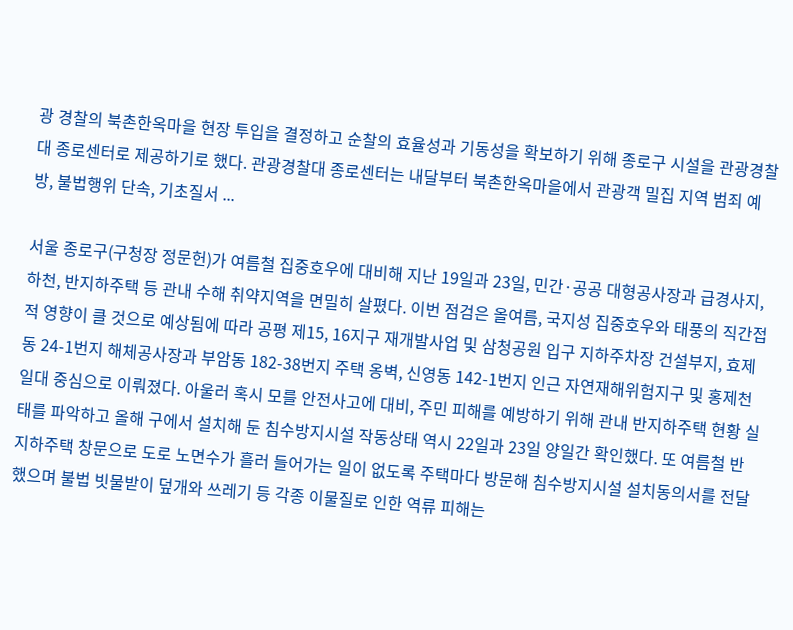광 경찰의 북촌한옥마을 현장 투입을 결정하고 순찰의 효율성과 기동성을 확보하기 위해 종로구 시설을 관광경찰대 종로센터로 제공하기로 했다. 관광경찰대 종로센터는 내달부터 북촌한옥마을에서 관광객 밀집 지역 범죄 예방, 불법행위 단속, 기초질서 ...

서울 종로구(구청장 정문헌)가 여름철 집중호우에 대비해 지난 19일과 23일, 민간·공공 대형공사장과 급경사지, 하천, 반지하주택 등 관내 수해 취약지역을 면밀히 살폈다. 이번 점검은 올여름, 국지성 집중호우와 태풍의 직간접적 영향이 클 것으로 예상됨에 따라 공평 제15, 16지구 재개발사업 및 삼청공원 입구 지하주차장 건설부지, 효제동 24-1번지 해체공사장과 부암동 182-38번지 주택 옹벽, 신영동 142-1번지 인근 자연재해위험지구 및 홍제천 일대 중심으로 이뤄졌다. 아울러 혹시 모를 안전사고에 대비, 주민 피해를 예방하기 위해 관내 반지하주택 현황 실태를 파악하고 올해 구에서 설치해 둔 침수방지시설 작동상태 역시 22일과 23일 양일간 확인했다. 또 여름철 반지하주택 창문으로 도로 노면수가 흘러 들어가는 일이 없도록 주택마다 방문해 침수방지시설 설치동의서를 전달했으며 불법 빗물받이 덮개와 쓰레기 등 각종 이물질로 인한 역류 피해는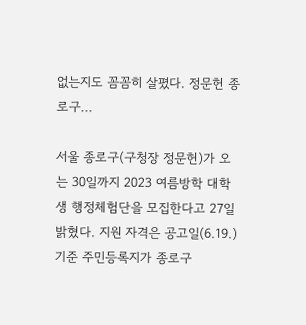없는지도 꼼꼼히 살폈다. 정문헌 종로구...

서울 종로구(구청장 정문헌)가 오는 30일까지 2023 여름방학 대학생 행정체험단을 모집한다고 27일 밝혔다. 지원 자격은 공고일(6.19.) 기준 주민등록지가 종로구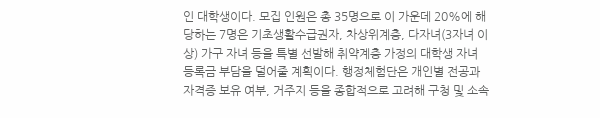인 대학생이다. 모집 인원은 총 35명으로 이 가운데 20%에 해당하는 7명은 기초생활수급권자, 차상위계층, 다자녀(3자녀 이상) 가구 자녀 등을 특별 선발해 취약계층 가정의 대학생 자녀 등록금 부담을 덜어줄 계획이다. 행정체험단은 개인별 전공과 자격증 보유 여부, 거주지 등을 종합적으로 고려해 구청 및 소속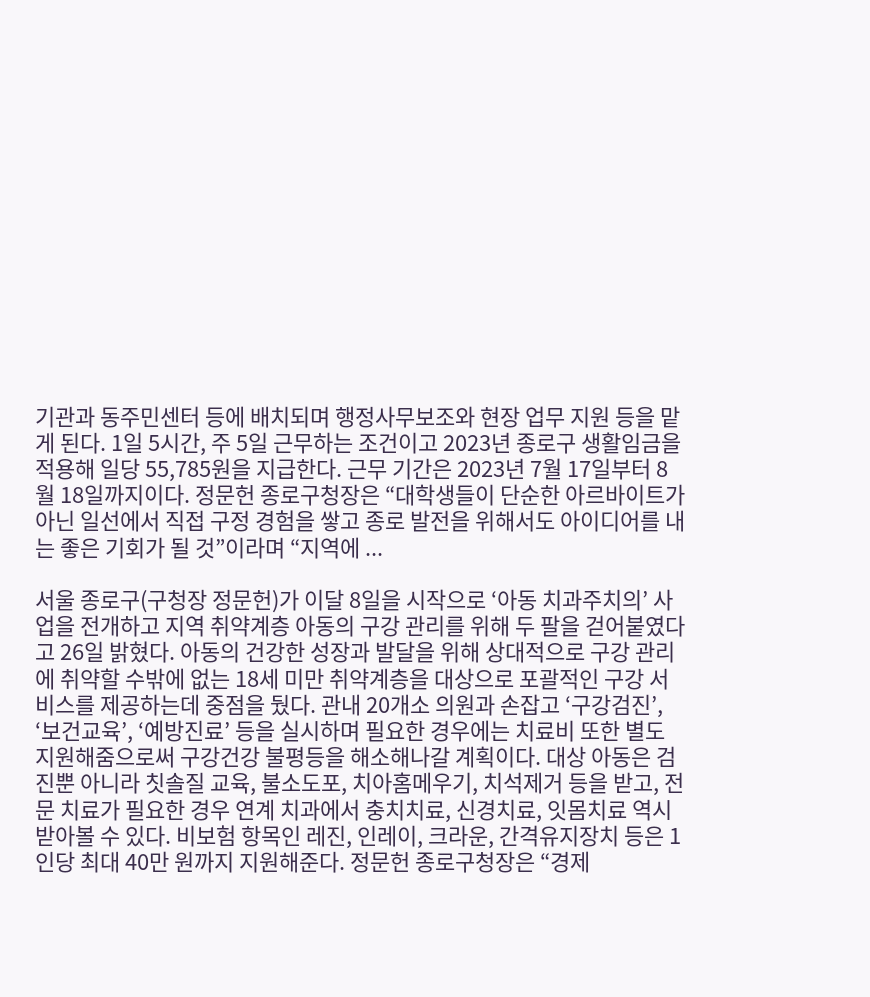기관과 동주민센터 등에 배치되며 행정사무보조와 현장 업무 지원 등을 맡게 된다. 1일 5시간, 주 5일 근무하는 조건이고 2023년 종로구 생활임금을 적용해 일당 55,785원을 지급한다. 근무 기간은 2023년 7월 17일부터 8월 18일까지이다. 정문헌 종로구청장은 “대학생들이 단순한 아르바이트가 아닌 일선에서 직접 구정 경험을 쌓고 종로 발전을 위해서도 아이디어를 내는 좋은 기회가 될 것”이라며 “지역에 ...

서울 종로구(구청장 정문헌)가 이달 8일을 시작으로 ‘아동 치과주치의’ 사업을 전개하고 지역 취약계층 아동의 구강 관리를 위해 두 팔을 걷어붙였다고 26일 밝혔다. 아동의 건강한 성장과 발달을 위해 상대적으로 구강 관리에 취약할 수밖에 없는 18세 미만 취약계층을 대상으로 포괄적인 구강 서비스를 제공하는데 중점을 뒀다. 관내 20개소 의원과 손잡고 ‘구강검진’, ‘보건교육’, ‘예방진료’ 등을 실시하며 필요한 경우에는 치료비 또한 별도 지원해줌으로써 구강건강 불평등을 해소해나갈 계획이다. 대상 아동은 검진뿐 아니라 칫솔질 교육, 불소도포, 치아홈메우기, 치석제거 등을 받고, 전문 치료가 필요한 경우 연계 치과에서 충치치료, 신경치료, 잇몸치료 역시 받아볼 수 있다. 비보험 항목인 레진, 인레이, 크라운, 간격유지장치 등은 1인당 최대 40만 원까지 지원해준다. 정문헌 종로구청장은 “경제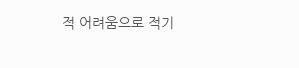적 어려움으로 적기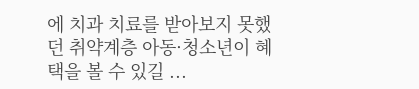에 치과 치료를 받아보지 못했던 취약계층 아동·청소년이 혜택을 볼 수 있길 ...